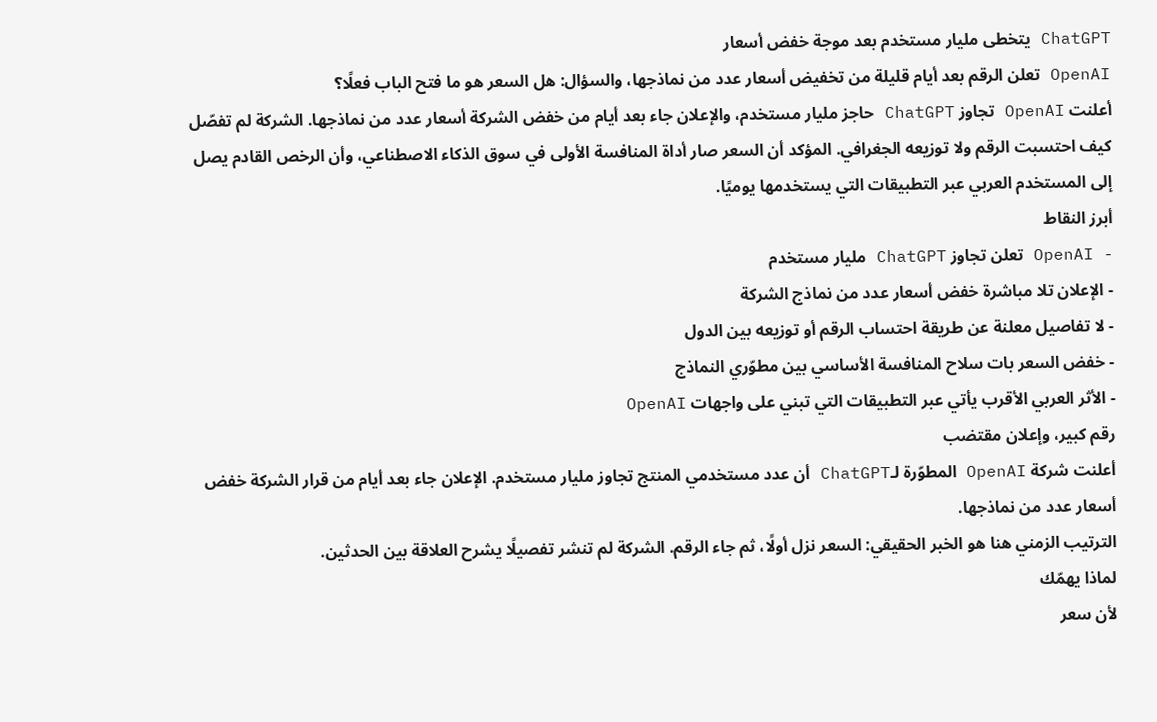ChatGPT يتخطى مليار مستخدم بعد موجة خفض أسعار
OpenAI تعلن الرقم بعد أيام قليلة من تخفيض أسعار عدد من نماذجها، والسؤال: هل السعر هو ما فتح الباب فعلًا؟
أعلنت OpenAI تجاوز ChatGPT حاجز مليار مستخدم، والإعلان جاء بعد أيام من خفض الشركة أسعار عدد من نماذجها. الشركة لم تفصّل كيف احتسبت الرقم ولا توزيعه الجغرافي. المؤكد أن السعر صار أداة المنافسة الأولى في سوق الذكاء الاصطناعي، وأن الرخص القادم يصل إلى المستخدم العربي عبر التطبيقات التي يستخدمها يوميًا.
أبرز النقاط
- OpenAI تعلن تجاوز ChatGPT مليار مستخدم
- الإعلان تلا مباشرة خفض أسعار عدد من نماذج الشركة
- لا تفاصيل معلنة عن طريقة احتساب الرقم أو توزيعه بين الدول
- خفض السعر بات سلاح المنافسة الأساسي بين مطوّري النماذج
- الأثر العربي الأقرب يأتي عبر التطبيقات التي تبني على واجهات OpenAI
رقم كبير، وإعلان مقتضب
أعلنت شركة OpenAI المطوّرة لـChatGPT أن عدد مستخدمي المنتج تجاوز مليار مستخدم. الإعلان جاء بعد أيام من قرار الشركة خفض أسعار عدد من نماذجها.
الترتيب الزمني هنا هو الخبر الحقيقي: السعر نزل أولًا، ثم جاء الرقم. الشركة لم تنشر تفصيلًا يشرح العلاقة بين الحدثين.
لماذا يهمّك
لأن سعر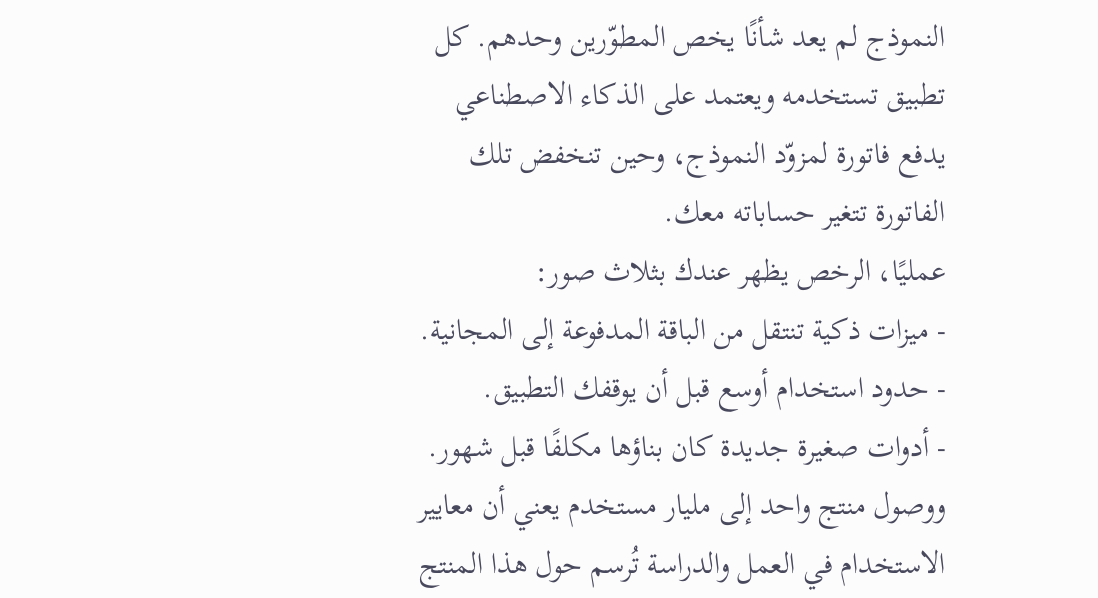النموذج لم يعد شأنًا يخص المطوّرين وحدهم. كل تطبيق تستخدمه ويعتمد على الذكاء الاصطناعي يدفع فاتورة لمزوّد النموذج، وحين تنخفض تلك الفاتورة تتغير حساباته معك.
عمليًا، الرخص يظهر عندك بثلاث صور:
- ميزات ذكية تنتقل من الباقة المدفوعة إلى المجانية.
- حدود استخدام أوسع قبل أن يوقفك التطبيق.
- أدوات صغيرة جديدة كان بناؤها مكلفًا قبل شهور.
ووصول منتج واحد إلى مليار مستخدم يعني أن معايير الاستخدام في العمل والدراسة تُرسم حول هذا المنتج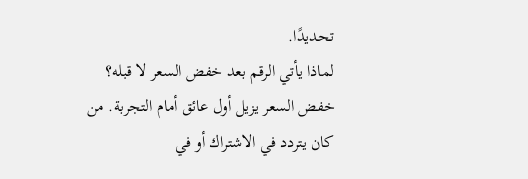تحديدًا.
لماذا يأتي الرقم بعد خفض السعر لا قبله؟
خفض السعر يزيل أول عائق أمام التجربة. من كان يتردد في الاشتراك أو في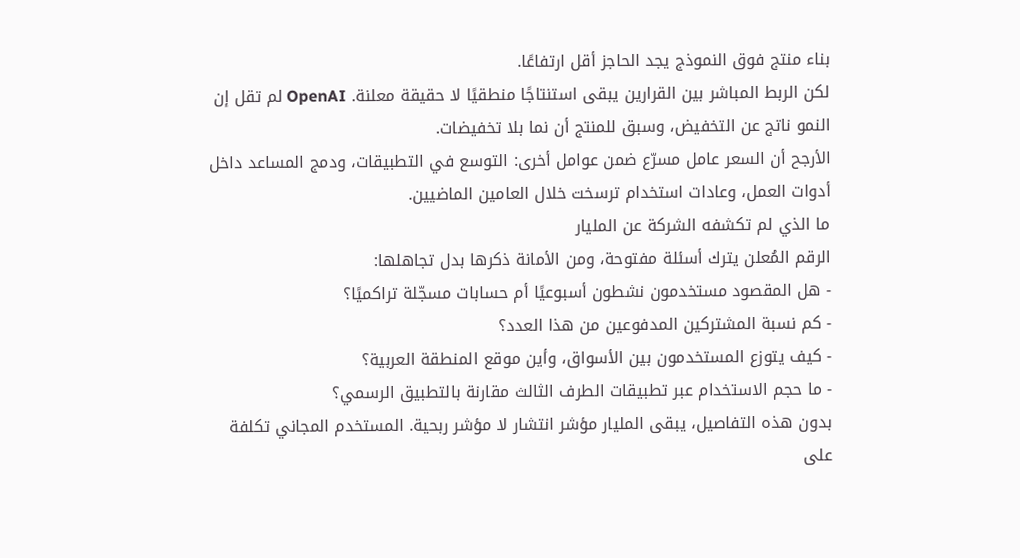بناء منتج فوق النموذج يجد الحاجز أقل ارتفاعًا.
لكن الربط المباشر بين القرارين يبقى استنتاجًا منطقيًا لا حقيقة معلنة. OpenAI لم تقل إن النمو ناتج عن التخفيض، وسبق للمنتج أن نما بلا تخفيضات.
الأرجح أن السعر عامل مسرّع ضمن عوامل أخرى: التوسع في التطبيقات، ودمج المساعد داخل أدوات العمل، وعادات استخدام ترسخت خلال العامين الماضيين.
ما الذي لم تكشفه الشركة عن المليار
الرقم المُعلن يترك أسئلة مفتوحة، ومن الأمانة ذكرها بدل تجاهلها:
- هل المقصود مستخدمون نشطون أسبوعيًا أم حسابات مسجّلة تراكميًا؟
- كم نسبة المشتركين المدفوعين من هذا العدد؟
- كيف يتوزع المستخدمون بين الأسواق، وأين موقع المنطقة العربية؟
- ما حجم الاستخدام عبر تطبيقات الطرف الثالث مقارنة بالتطبيق الرسمي؟
بدون هذه التفاصيل، يبقى المليار مؤشر انتشار لا مؤشر ربحية. المستخدم المجاني تكلفة على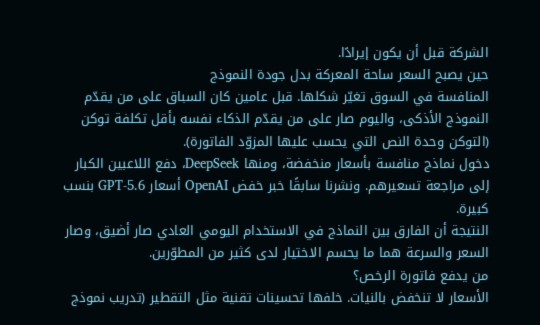الشركة قبل أن يكون إيرادًا.
حين يصبح السعر ساحة المعركة بدل جودة النموذج
المنافسة في السوق تغيّر شكلها. قبل عامين كان السباق على من يقدّم النموذج الأذكى، واليوم صار على من يقدّم الذكاء نفسه بأقل تكلفة توكن (التوكن وحدة النص التي يحسب عليها المزوّد الفاتورة).
دخول نماذج منافسة بأسعار منخفضة، ومنها DeepSeek، دفع اللاعبين الكبار إلى مراجعة تسعيرهم. ونشرنا سابقًا خبر خفض OpenAI أسعار GPT-5.6 بنسب كبيرة.
النتيجة أن الفارق بين النماذج في الاستخدام اليومي العادي صار أضيق، وصار السعر والسرعة هما ما يحسم الاختيار لدى كثير من المطوّرين.
من يدفع فاتورة الرخص؟
الأسعار لا تنخفض بالنيات. خلفها تحسينات تقنية مثل التقطير (تدريب نموذج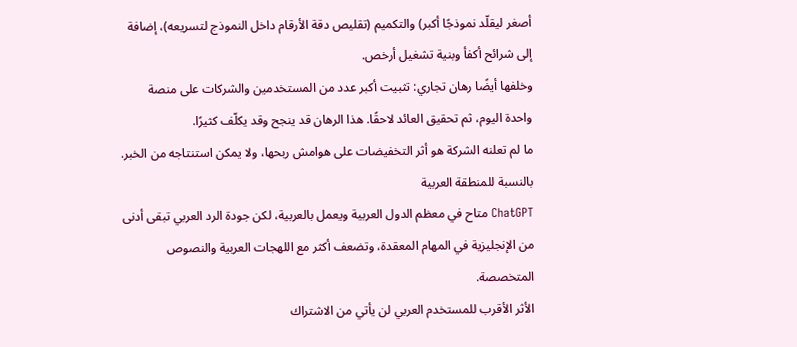أصغر ليقلّد نموذجًا أكبر) والتكميم (تقليص دقة الأرقام داخل النموذج لتسريعه)، إضافة إلى شرائح أكفأ وبنية تشغيل أرخص.
وخلفها أيضًا رهان تجاري: تثبيت أكبر عدد من المستخدمين والشركات على منصة واحدة اليوم، ثم تحقيق العائد لاحقًا. هذا الرهان قد ينجح وقد يكلّف كثيرًا.
ما لم تعلنه الشركة هو أثر التخفيضات على هوامش ربحها، ولا يمكن استنتاجه من الخبر.
بالنسبة للمنطقة العربية
ChatGPT متاح في معظم الدول العربية ويعمل بالعربية، لكن جودة الرد العربي تبقى أدنى من الإنجليزية في المهام المعقدة، وتضعف أكثر مع اللهجات العربية والنصوص المتخصصة.
الأثر الأقرب للمستخدم العربي لن يأتي من الاشتراك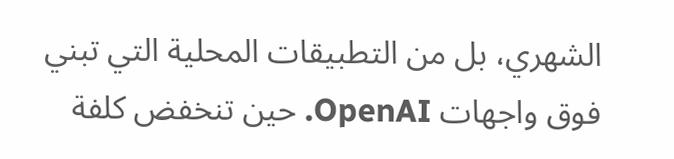الشهري، بل من التطبيقات المحلية التي تبني فوق واجهات OpenAI. حين تنخفض كلفة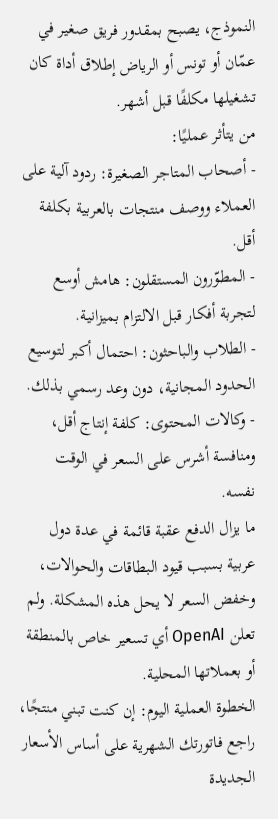النموذج، يصبح بمقدور فريق صغير في عمّان أو تونس أو الرياض إطلاق أداة كان تشغيلها مكلفًا قبل أشهر.
من يتأثر عمليًا:
- أصحاب المتاجر الصغيرة: ردود آلية على العملاء ووصف منتجات بالعربية بكلفة أقل.
- المطوّرون المستقلون: هامش أوسع لتجربة أفكار قبل الالتزام بميزانية.
- الطلاب والباحثون: احتمال أكبر لتوسيع الحدود المجانية، دون وعد رسمي بذلك.
- وكالات المحتوى: كلفة إنتاج أقل، ومنافسة أشرس على السعر في الوقت نفسه.
ما يزال الدفع عقبة قائمة في عدة دول عربية بسبب قيود البطاقات والحوالات، وخفض السعر لا يحل هذه المشكلة. ولم تعلن OpenAI أي تسعير خاص بالمنطقة أو بعملاتها المحلية.
الخطوة العملية اليوم: إن كنت تبني منتجًا، راجع فاتورتك الشهرية على أساس الأسعار الجديدة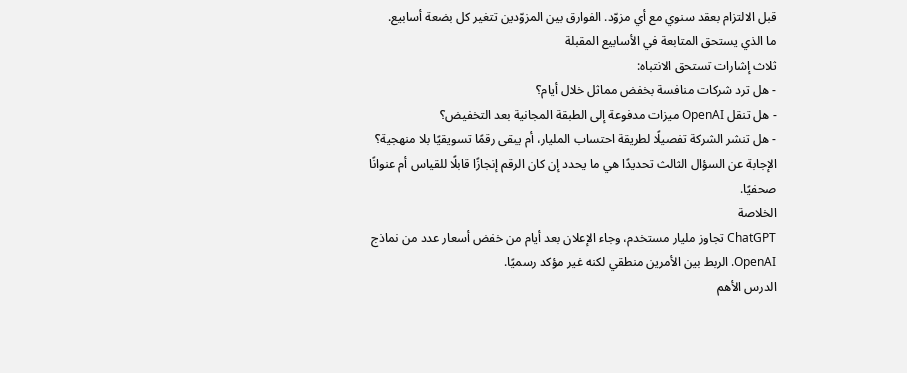قبل الالتزام بعقد سنوي مع أي مزوّد. الفوارق بين المزوّدين تتغير كل بضعة أسابيع.
ما الذي يستحق المتابعة في الأسابيع المقبلة
ثلاث إشارات تستحق الانتباه:
- هل ترد شركات منافسة بخفض مماثل خلال أيام؟
- هل تنقل OpenAI ميزات مدفوعة إلى الطبقة المجانية بعد التخفيض؟
- هل تنشر الشركة تفصيلًا لطريقة احتساب المليار، أم يبقى رقمًا تسويقيًا بلا منهجية؟
الإجابة عن السؤال الثالث تحديدًا هي ما يحدد إن كان الرقم إنجازًا قابلًا للقياس أم عنوانًا صحفيًا.
الخلاصة
ChatGPT تجاوز مليار مستخدم، وجاء الإعلان بعد أيام من خفض أسعار عدد من نماذج OpenAI. الربط بين الأمرين منطقي لكنه غير مؤكد رسميًا.
الدرس الأهم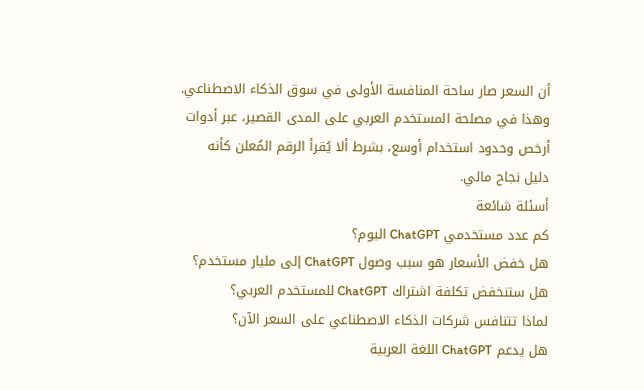أن السعر صار ساحة المنافسة الأولى في سوق الذكاء الاصطناعي. وهذا في مصلحة المستخدم العربي على المدى القصير، عبر أدوات أرخص وحدود استخدام أوسع، بشرط ألا يُقرأ الرقم المُعلن كأنه دليل نجاح مالي.
أسئلة شائعة
كم عدد مستخدمي ChatGPT اليوم؟
هل خفض الأسعار هو سبب وصول ChatGPT إلى مليار مستخدم؟
هل ستنخفض تكلفة اشتراك ChatGPT للمستخدم العربي؟
لماذا تتنافس شركات الذكاء الاصطناعي على السعر الآن؟
هل يدعم ChatGPT اللغة العربية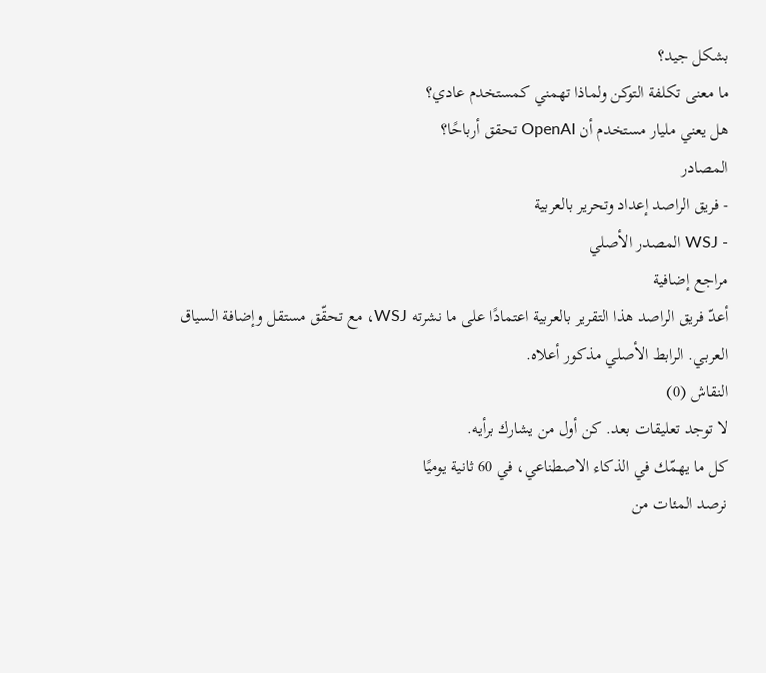بشكل جيد؟
ما معنى تكلفة التوكن ولماذا تهمني كمستخدم عادي؟
هل يعني مليار مستخدم أن OpenAI تحقق أرباحًا؟
المصادر
- فريق الراصد إعداد وتحرير بالعربية
- WSJ المصدر الأصلي
مراجع إضافية
أعدّ فريق الراصد هذا التقرير بالعربية اعتمادًا على ما نشرته WSJ، مع تحقّق مستقل وإضافة السياق العربي. الرابط الأصلي مذكور أعلاه.
النقاش (0)
لا توجد تعليقات بعد. كن أول من يشارك برأيه.
كل ما يهمّك في الذكاء الاصطناعي، في 60 ثانية يوميًا
نرصد المئات من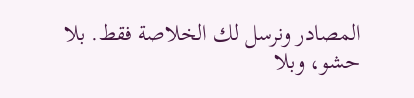المصادر ونرسل لك الخلاصة فقط. بلا حشو، وبلا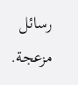رسائل مزعجة.